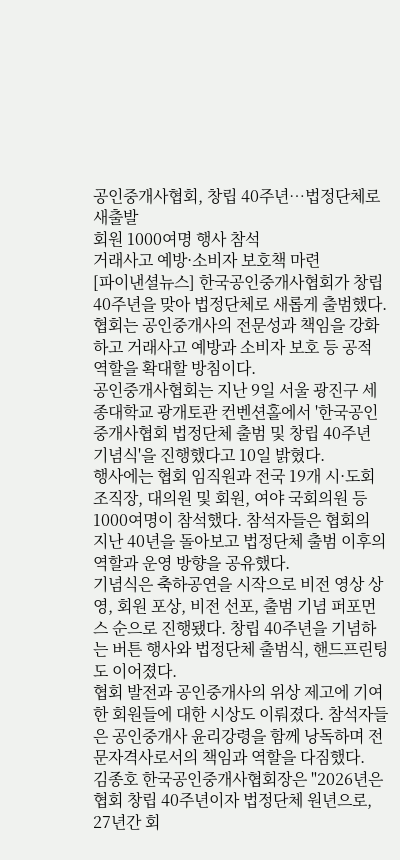공인중개사협회, 창립 40주년…법정단체로 새출발
회원 1000여명 행사 참석
거래사고 예방·소비자 보호책 마련
[파이낸셜뉴스] 한국공인중개사협회가 창립 40주년을 맞아 법정단체로 새롭게 출범했다. 협회는 공인중개사의 전문성과 책임을 강화하고 거래사고 예방과 소비자 보호 등 공적 역할을 확대할 방침이다.
공인중개사협회는 지난 9일 서울 광진구 세종대학교 광개토관 컨벤션홀에서 '한국공인중개사협회 법정단체 출범 및 창립 40주년 기념식'을 진행했다고 10일 밝혔다.
행사에는 협회 임직원과 전국 19개 시·도회 조직장, 대의원 및 회원, 여야 국회의원 등 1000여명이 참석했다. 참석자들은 협회의 지난 40년을 돌아보고 법정단체 출범 이후의 역할과 운영 방향을 공유했다.
기념식은 축하공연을 시작으로 비전 영상 상영, 회원 포상, 비전 선포, 출범 기념 퍼포먼스 순으로 진행됐다. 창립 40주년을 기념하는 버튼 행사와 법정단체 출범식, 핸드프린팅도 이어졌다.
협회 발전과 공인중개사의 위상 제고에 기여한 회원들에 대한 시상도 이뤄졌다. 참석자들은 공인중개사 윤리강령을 함께 낭독하며 전문자격사로서의 책임과 역할을 다짐했다.
김종호 한국공인중개사협회장은 "2026년은 협회 창립 40주년이자 법정단체 원년으로, 27년간 회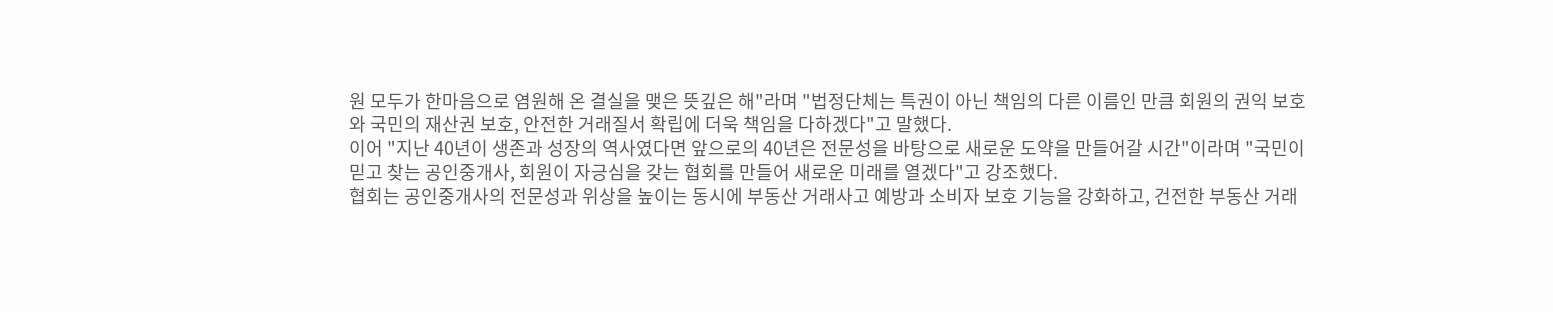원 모두가 한마음으로 염원해 온 결실을 맺은 뜻깊은 해"라며 "법정단체는 특권이 아닌 책임의 다른 이름인 만큼 회원의 권익 보호와 국민의 재산권 보호, 안전한 거래질서 확립에 더욱 책임을 다하겠다"고 말했다.
이어 "지난 40년이 생존과 성장의 역사였다면 앞으로의 40년은 전문성을 바탕으로 새로운 도약을 만들어갈 시간"이라며 "국민이 믿고 찾는 공인중개사, 회원이 자긍심을 갖는 협회를 만들어 새로운 미래를 열겠다"고 강조했다.
협회는 공인중개사의 전문성과 위상을 높이는 동시에 부동산 거래사고 예방과 소비자 보호 기능을 강화하고, 건전한 부동산 거래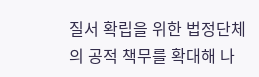질서 확립을 위한 법정단체의 공적 책무를 확대해 나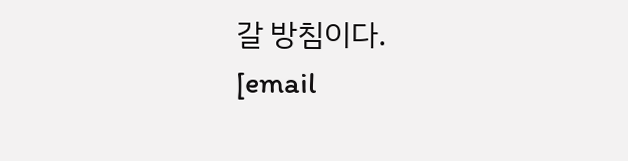갈 방침이다.
[email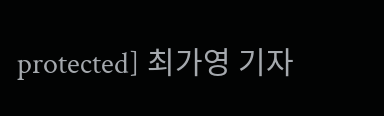protected] 최가영 기자